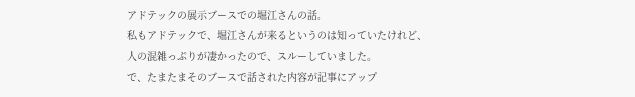アドテックの展示ブースでの堀江さんの話。
私もアドテックで、堀江さんが来るというのは知っていたけれど、
人の混雑っぷりが凄かったので、スルーしていました。
で、たまたまそのブースで話された内容が記事にアップ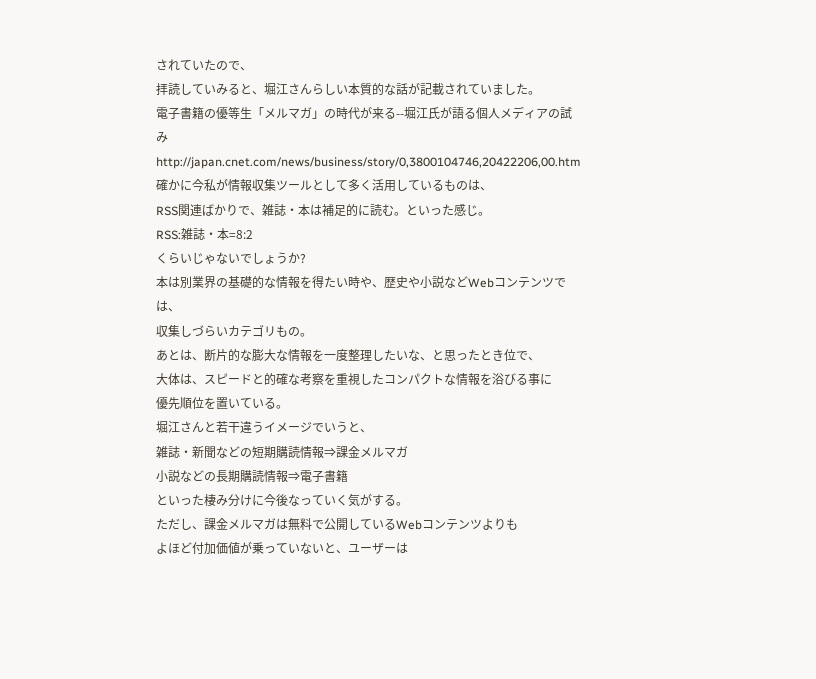されていたので、
拝読していみると、堀江さんらしい本質的な話が記載されていました。
電子書籍の優等生「メルマガ」の時代が来る--堀江氏が語る個人メディアの試み
http://japan.cnet.com/news/business/story/0,3800104746,20422206,00.htm
確かに今私が情報収集ツールとして多く活用しているものは、
RSS関連ばかりで、雑誌・本は補足的に読む。といった感じ。
RSS:雑誌・本=8:2
くらいじゃないでしょうか?
本は別業界の基礎的な情報を得たい時や、歴史や小説などWebコンテンツでは、
収集しづらいカテゴリもの。
あとは、断片的な膨大な情報を一度整理したいな、と思ったとき位で、
大体は、スピードと的確な考察を重視したコンパクトな情報を浴びる事に
優先順位を置いている。
堀江さんと若干違うイメージでいうと、
雑誌・新聞などの短期購読情報⇒課金メルマガ
小説などの長期購読情報⇒電子書籍
といった棲み分けに今後なっていく気がする。
ただし、課金メルマガは無料で公開しているWebコンテンツよりも
よほど付加価値が乗っていないと、ユーザーは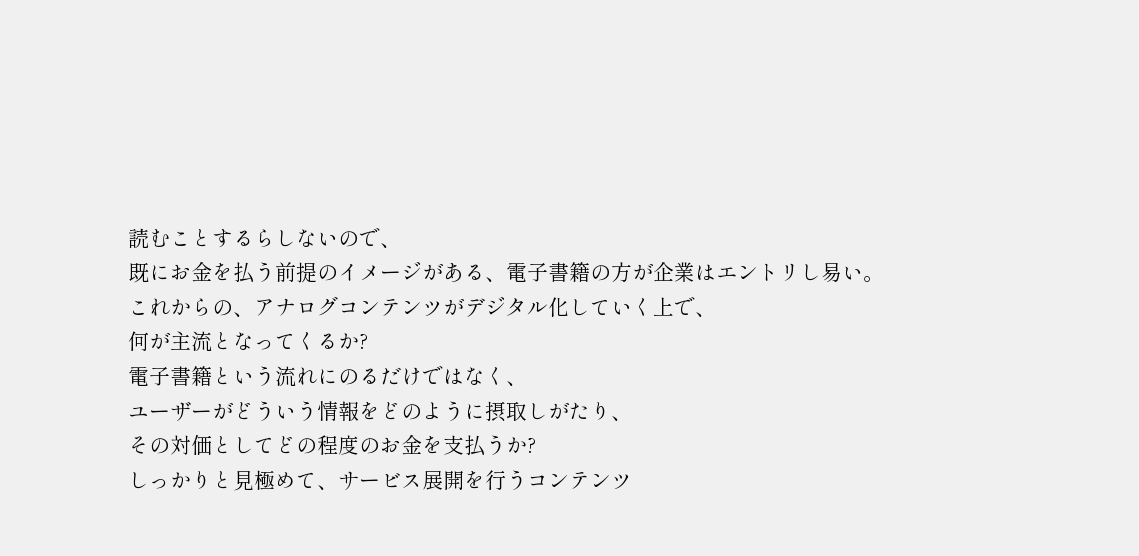読むことするらしないので、
既にお金を払う前提のイメージがある、電子書籍の方が企業はエントリし易い。
これからの、アナログコンテンツがデジタル化していく上で、
何が主流となってくるか?
電子書籍という流れにのるだけではなく、
ユーザーがどういう情報をどのように摂取しがたり、
その対価としてどの程度のお金を支払うか?
しっかりと見極めて、サービス展開を行うコンテンツ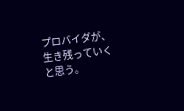プロバイダが、
生き残っていくと思う。